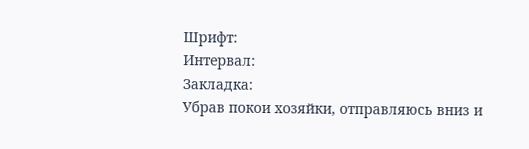Шрифт:
Интервал:
Закладка:
Убрав покои хозяйки, отправляюсь вниз и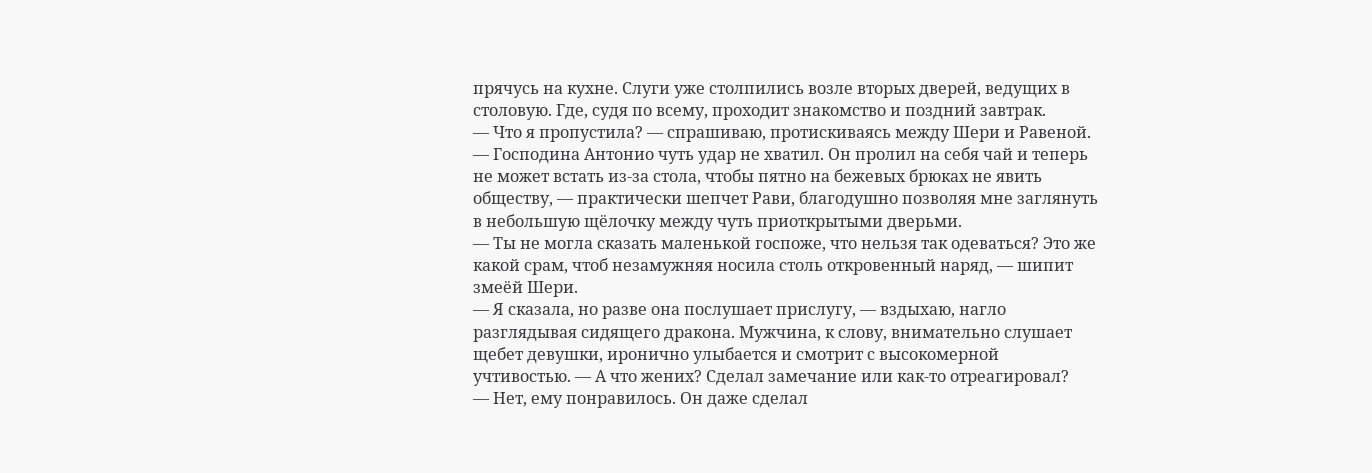прячусь на кухне. Слуги уже столпились возле вторых дверей, ведущих в столовую. Где, судя по всему, проходит знакомство и поздний завтрак.
— Что я пропустила? — спрашиваю, протискиваясь между Шери и Равеной.
— Господина Антонио чуть удар не хватил. Он пролил на себя чай и теперь не может встать из-за стола, чтобы пятно на бежевых брюках не явить обществу, — практически шепчет Рави, благодушно позволяя мне заглянуть в небольшую щёлочку между чуть приоткрытыми дверьми.
— Ты не могла сказать маленькой госпоже, что нельзя так одеваться? Это же какой срам, чтоб незамужняя носила столь откровенный наряд, — шипит змеёй Шери.
— Я сказала, но разве она послушает прислугу, — вздыхаю, нагло разглядывая сидящего дракона. Мужчина, к слову, внимательно слушает щебет девушки, иронично улыбается и смотрит с высокомерной учтивостью. — А что жених? Сделал замечание или как-то отреагировал?
— Нет, ему понравилось. Он даже сделал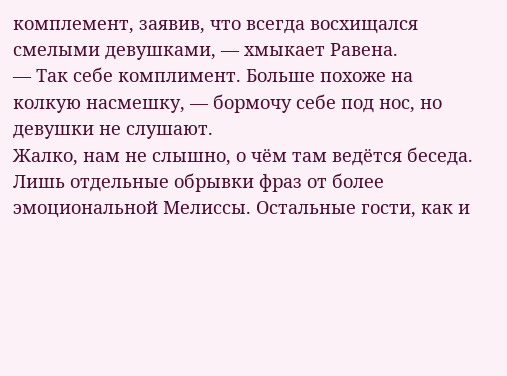комплемент, заявив, что всегда восхищался смелыми девушками, — хмыкает Равена.
— Так себе комплимент. Больше похоже на колкую насмешку, — бормочу себе под нос, но девушки не слушают.
Жалко, нам не слышно, о чём там ведётся беседа. Лишь отдельные обрывки фраз от более эмоциональной Мелиссы. Остальные гости, как и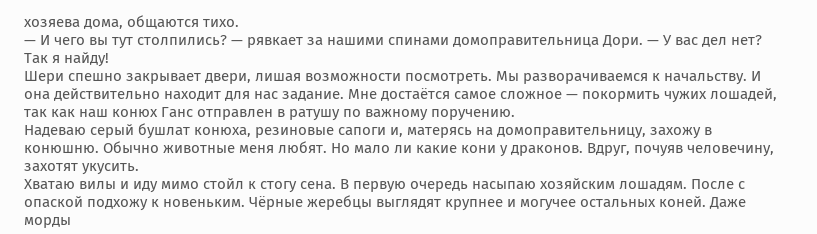хозяева дома, общаются тихо.
— И чего вы тут столпились? — рявкает за нашими спинами домоправительница Дори. — У вас дел нет? Так я найду!
Шери спешно закрывает двери, лишая возможности посмотреть. Мы разворачиваемся к начальству. И она действительно находит для нас задание. Мне достаётся самое сложное — покормить чужих лошадей, так как наш конюх Ганс отправлен в ратушу по важному поручению.
Надеваю серый бушлат конюха, резиновые сапоги и, матерясь на домоправительницу, захожу в конюшню. Обычно животные меня любят. Но мало ли какие кони у драконов. Вдруг, почуяв человечину, захотят укусить.
Хватаю вилы и иду мимо стойл к стогу сена. В первую очередь насыпаю хозяйским лошадям. После с опаской подхожу к новеньким. Чёрные жеребцы выглядят крупнее и могучее остальных коней. Даже морды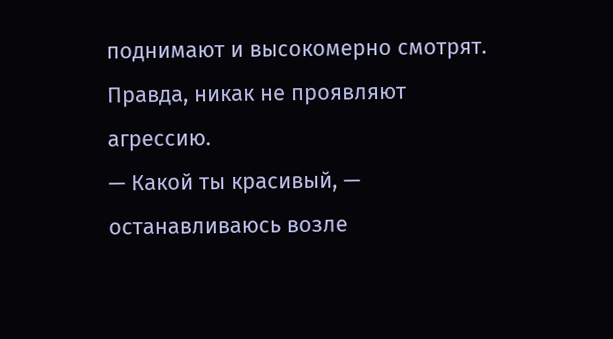поднимают и высокомерно смотрят. Правда, никак не проявляют агрессию.
— Какой ты красивый, — останавливаюсь возле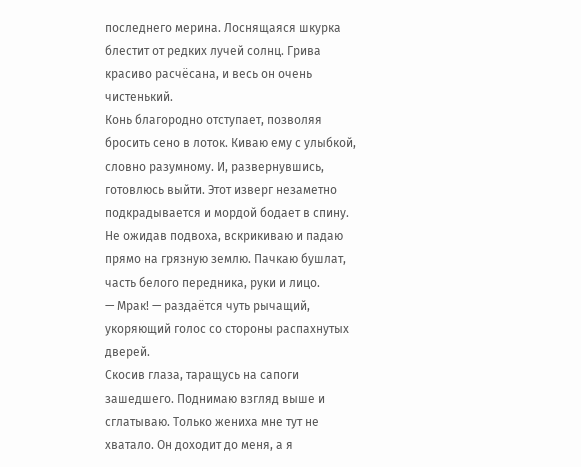последнего мерина. Лоснящаяся шкурка блестит от редких лучей солнц. Грива красиво расчёсана, и весь он очень чистенький.
Конь благородно отступает, позволяя бросить сено в лоток. Киваю ему с улыбкой, словно разумному. И, развернувшись, готовлюсь выйти. Этот изверг незаметно подкрадывается и мордой бодает в спину. Не ожидав подвоха, вскрикиваю и падаю прямо на грязную землю. Пачкаю бушлат, часть белого передника, руки и лицо.
— Мрак! — раздаётся чуть рычащий, укоряющий голос со стороны распахнутых дверей.
Скосив глаза, таращусь на сапоги зашедшего. Поднимаю взгляд выше и сглатываю. Только жениха мне тут не хватало. Он доходит до меня, а я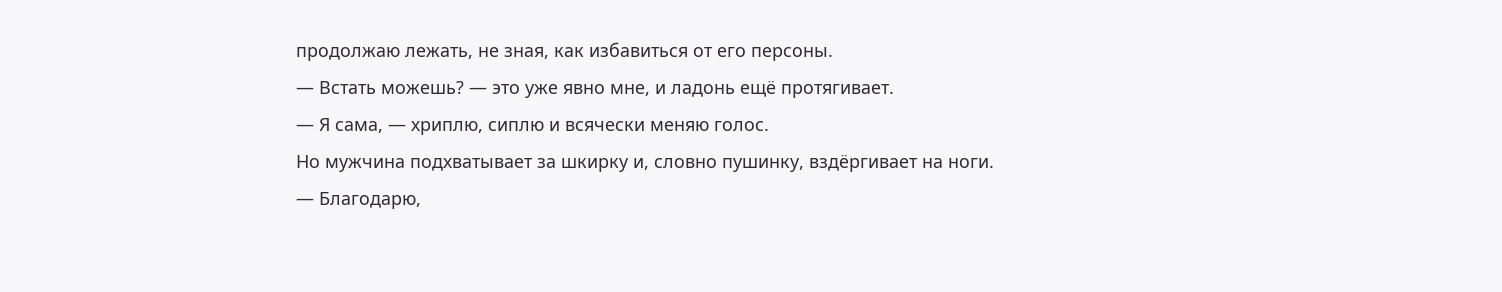продолжаю лежать, не зная, как избавиться от его персоны.
— Встать можешь? — это уже явно мне, и ладонь ещё протягивает.
— Я сама, — хриплю, сиплю и всячески меняю голос.
Но мужчина подхватывает за шкирку и, словно пушинку, вздёргивает на ноги.
— Благодарю,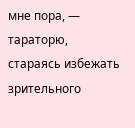мне пора, — тараторю, стараясь избежать зрительного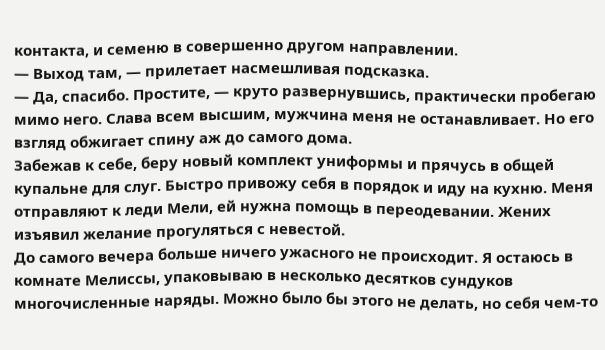контакта, и семеню в совершенно другом направлении.
— Выход там, — прилетает насмешливая подсказка.
— Да, спасибо. Простите, — круто развернувшись, практически пробегаю мимо него. Слава всем высшим, мужчина меня не останавливает. Но его взгляд обжигает спину аж до самого дома.
Забежав к себе, беру новый комплект униформы и прячусь в общей купальне для слуг. Быстро привожу себя в порядок и иду на кухню. Меня отправляют к леди Мели, ей нужна помощь в переодевании. Жених изъявил желание прогуляться с невестой.
До самого вечера больше ничего ужасного не происходит. Я остаюсь в комнате Мелиссы, упаковываю в несколько десятков сундуков многочисленные наряды. Можно было бы этого не делать, но себя чем-то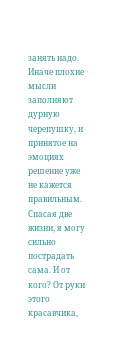занять надо. Иначе плохие мысли заполняют дурную черепушку, и принятое на эмоциях решение уже не кажется правильным. Спасая две жизни, я могу сильно пострадать сама. И от кого? От руки этого красавчика,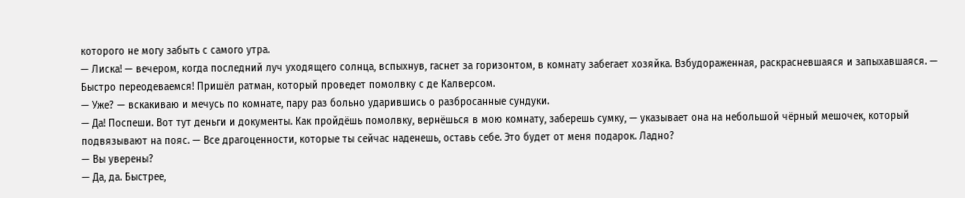которого не могу забыть с самого утра.
— Лиска! — вечером, когда последний луч уходящего солнца, вспыхнув, гаснет за горизонтом, в комнату забегает хозяйка. Взбудораженная, раскрасневшаяся и запыхавшаяся. — Быстро переодеваемся! Пришёл ратман, который проведет помолвку с де Калверсом.
— Уже? — вскакиваю и мечусь по комнате, пару раз больно ударившись о разбросанные сундуки.
— Да! Поспеши. Вот тут деньги и документы. Как пройдёшь помолвку, вернёшься в мою комнату, заберешь сумку, — указывает она на небольшой чёрный мешочек, который подвязывают на пояс. — Все драгоценности, которые ты сейчас наденешь, оставь себе. Это будет от меня подарок. Ладно?
— Вы уверены?
— Да, да. Быстрее,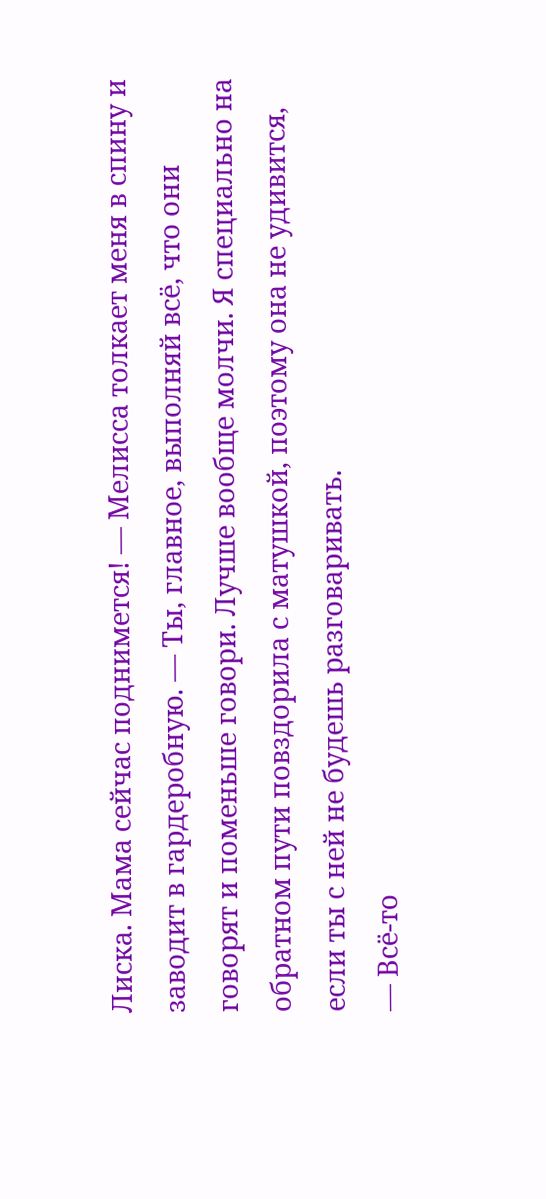Лиска. Мама сейчас поднимется! — Мелисса толкает меня в спину и заводит в гардеробную. — Ты, главное, выполняй всё, что они говорят и поменьше говори. Лучше вообще молчи. Я специально на обратном пути повздорила с матушкой, поэтому она не удивится, если ты с ней не будешь разговаривать.
— Всё-то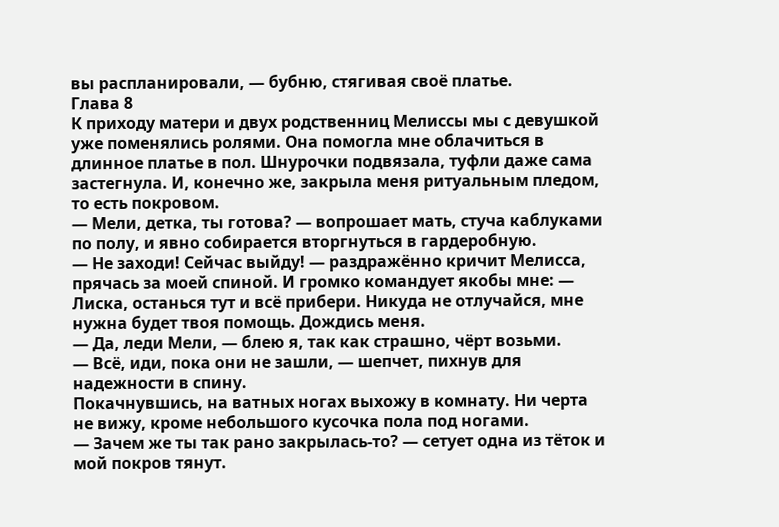вы распланировали, — бубню, стягивая своё платье.
Глава 8
К приходу матери и двух родственниц Мелиссы мы с девушкой уже поменялись ролями. Она помогла мне облачиться в длинное платье в пол. Шнурочки подвязала, туфли даже сама застегнула. И, конечно же, закрыла меня ритуальным пледом, то есть покровом.
— Мели, детка, ты готова? — вопрошает мать, стуча каблуками по полу, и явно собирается вторгнуться в гардеробную.
— Не заходи! Сейчас выйду! — раздражённо кричит Мелисса, прячась за моей спиной. И громко командует якобы мне: — Лиска, останься тут и всё прибери. Никуда не отлучайся, мне нужна будет твоя помощь. Дождись меня.
— Да, леди Мели, — блею я, так как страшно, чёрт возьми.
— Всё, иди, пока они не зашли, — шепчет, пихнув для надежности в спину.
Покачнувшись, на ватных ногах выхожу в комнату. Ни черта не вижу, кроме небольшого кусочка пола под ногами.
— Зачем же ты так рано закрылась-то? — сетует одна из тёток и мой покров тянут.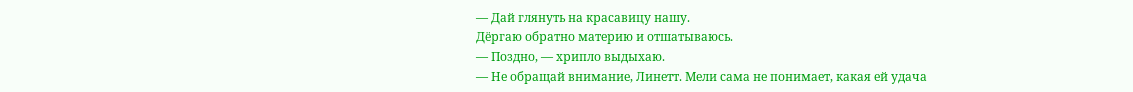— Дай глянуть на красавицу нашу.
Дёргаю обратно материю и отшатываюсь.
— Поздно, — хрипло выдыхаю.
— Не обращай внимание, Линетт. Мели сама не понимает, какая ей удача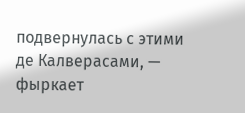подвернулась с этими де Калверасами, — фыркает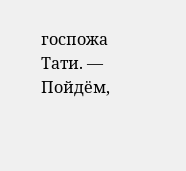госпожа Тати. — Пойдём,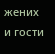жених и гости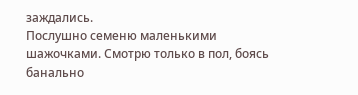заждались.
Послушно семеню маленькими шажочками. Смотрю только в пол, боясь банально